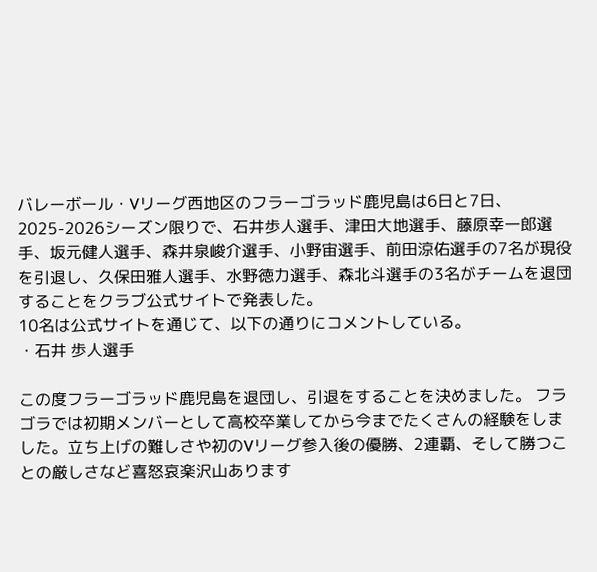バレーボール・Vリーグ西地区のフラーゴラッド鹿児島は6日と7日、2025-2026シーズン限りで、石井歩人選手、津田大地選手、藤原幸一郎選手、坂元健人選手、森井泉峻介選手、小野宙選手、前田涼佑選手の7名が現役を引退し、久保田雅人選手、水野徳力選手、森北斗選手の3名がチームを退団することをクラブ公式サイトで発表した。
10名は公式サイトを通じて、以下の通りにコメントしている。
・石井 歩人選手

この度フラーゴラッド鹿児島を退団し、引退をすることを決めました。 フラゴラでは初期メンバーとして高校卒業してから今までたくさんの経験をしました。立ち上げの難しさや初のVリーグ参入後の優勝、2連覇、そして勝つことの厳しさなど喜怒哀楽沢山あります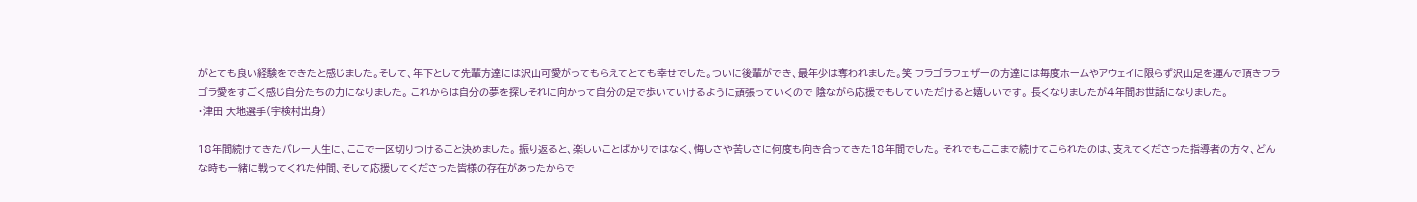がとても良い経験をできたと感じました。そして、年下として先輩方達には沢山可愛がってもらえてとても幸せでした。ついに後輩ができ、最年少は奪われました。笑 フラゴラフェザーの方達には毎度ホームやアウェイに限らず沢山足を運んで頂きフラゴラ愛をすごく感じ自分たちの力になりました。 これからは自分の夢を探しそれに向かって自分の足で歩いていけるように頑張っていくので 陰ながら応援でもしていただけると嬉しいです。 長くなりましたが4年間お世話になりました。
・津田 大地選手(宇検村出身)

18年間続けてきたバレー人生に、ここで一区切りつけること決めました。 振り返ると、楽しいことばかりではなく、悔しさや苦しさに何度も向き合ってきた18年間でした。 それでもここまで続けてこられたのは、支えてくださった指導者の方々、どんな時も一緒に戦ってくれた仲間、そして応援してくださった皆様の存在があったからで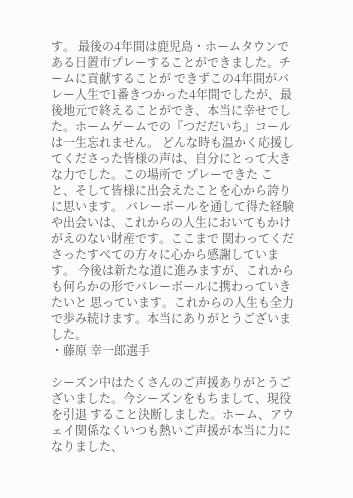す。 最後の4年間は鹿児島・ホームタウンである日置市プレーすることができました。チームに貢献することが できずこの4年間がバレー人生で1番きつかった4年間でしたが、最後地元で終えることができ、本当に幸せでした。ホームゲームでの『つだだいち』コールは一生忘れません。 どんな時も温かく応援してくださった皆様の声は、自分にとって大きな力でした。この場所で プレーできた こと、そして皆様に出会えたことを心から誇りに思います。 バレーボールを通して得た経験や出会いは、これからの人生においてもかけがえのない財産です。ここまで 関わってくださったすべての方々に心から感謝しています。 今後は新たな道に進みますが、これからも何らかの形でバレーボールに携わっていきたいと 思っています。これからの人生も全力で歩み続けます。本当にありがとうございました。
・藤原 幸一郎選手

シーズン中はたくさんのご声援ありがとうございました。今シーズンをもちまして、現役を引退 すること決断しました。ホーム、アウェイ関係なくいつも熱いご声援が本当に力になりました、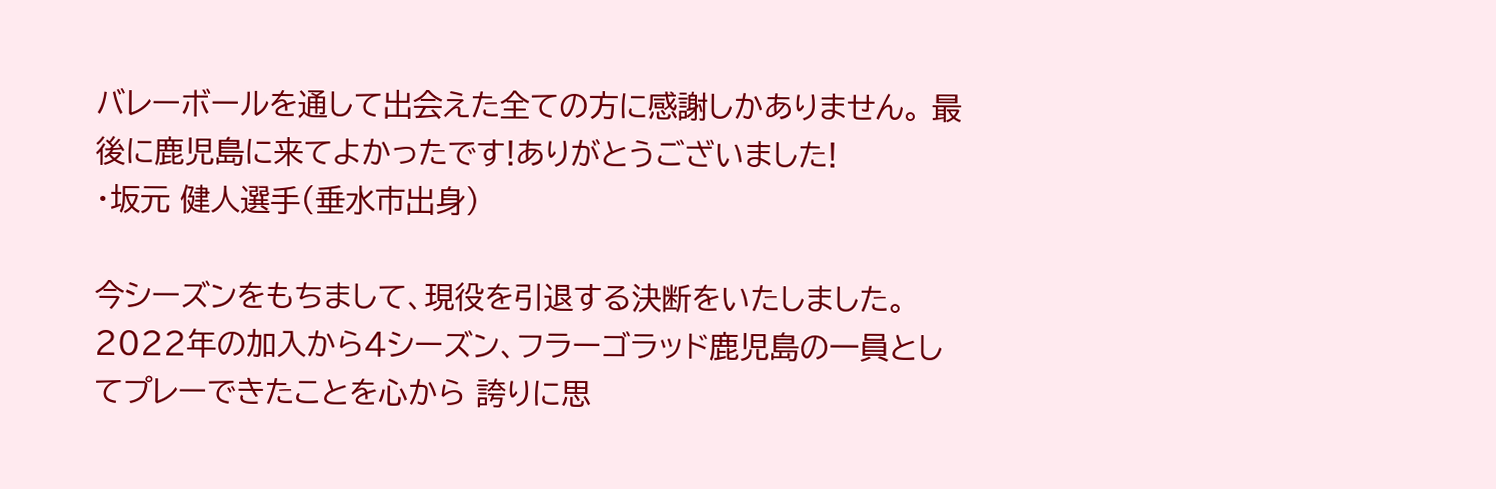バレーボールを通して出会えた全ての方に感謝しかありません。 最後に鹿児島に来てよかったです!ありがとうございました!
・坂元 健人選手(垂水市出身)

今シーズンをもちまして、現役を引退する決断をいたしました。 2022年の加入から4シーズン、フラーゴラッド鹿児島の一員としてプレーできたことを心から 誇りに思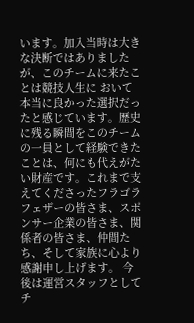います。加入当時は大きな決断ではありましたが、このチームに来たことは競技人生に おいて本当に良かった選択だったと感じています。歴史に残る瞬間をこのチームの一員として経験できたことは、何にも代えがたい財産です。これまで支えてくださったフラゴラフェザーの皆さま、スポンサー企業の皆さま、関係者の皆さま、仲間たち、そして家族に心より感謝申し上げます。 今後は運営スタッフとしてチ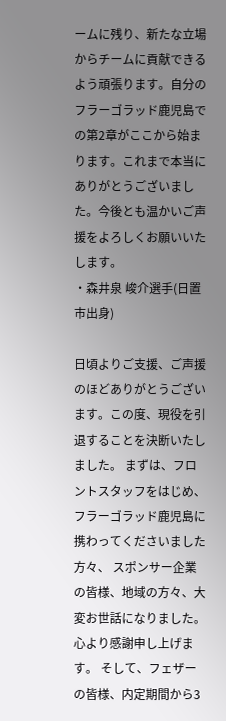ームに残り、新たな立場からチームに貢献できるよう頑張ります。自分のフラーゴラッド鹿児島での第2章がここから始まります。これまで本当にありがとうございました。今後とも温かいご声援をよろしくお願いいたします。
・森井泉 峻介選手(日置市出身)

日頃よりご支援、ご声援のほどありがとうございます。この度、現役を引退することを決断いたしました。 まずは、フロントスタッフをはじめ、フラーゴラッド鹿児島に携わってくださいました方々、 スポンサー企業の皆様、地域の方々、大変お世話になりました。心より感謝申し上げます。 そして、フェザーの皆様、内定期間から3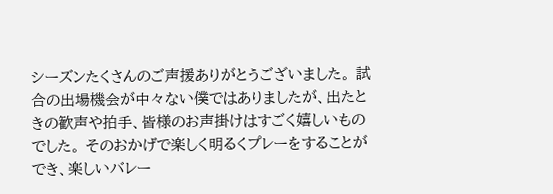シーズンたくさんのご声援ありがとうございました。 試合の出場機会が中々ない僕ではありましたが、出たときの歓声や拍手、皆様のお声掛けはすごく嬉しいものでした。 そのおかげで楽しく明るくプレーをすることができ、楽しいバレー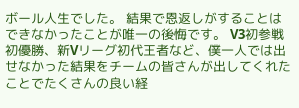ボール人生でした。 結果で恩返しがすることはできなかったことが唯一の後悔です。 V3初参戦初優勝、新Vリーグ初代王者など、僕一人では出せなかった結果をチームの皆さんが出してくれたことでたくさんの良い経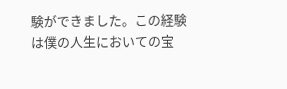験ができました。この経験は僕の人生においての宝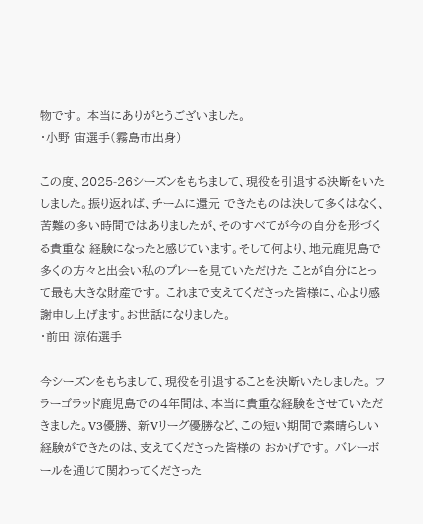物です。 本当にありがとうございました。
・小野 宙選手(霧島市出身)

この度、2025-26シーズンをもちまして、現役を引退する決断をいたしました。振り返れば、チームに還元 できたものは決して多くはなく、苦難の多い時間ではありましたが、そのすべてが今の自分を形づくる貴重な 経験になったと感じています。そして何より、地元鹿児島で多くの方々と出会い私のプレーを見ていただけた ことが自分にとって最も大きな財産です。 これまで支えてくださった皆様に、心より感謝申し上げます。お世話になりました。
・前田 涼佑選手

今シーズンをもちまして、現役を引退することを決断いたしました。 フラーゴラッド鹿児島での4年間は、本当に貴重な経験をさせていただきました。V3優勝、 新Vリーグ優勝など、この短い期間で素晴らしい経験ができたのは、支えてくださった皆様の おかげです。 バレーボールを通じて関わってくださった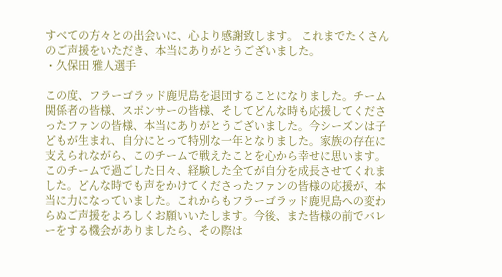すべての方々との出会いに、心より感謝致します。 これまでたくさんのご声援をいただき、本当にありがとうございました。
・久保田 雅人選手

この度、フラーゴラッド鹿児島を退団することになりました。チーム関係者の皆様、スポンサーの皆様、そしてどんな時も応援してくださったファンの皆様、本当にありがとうございました。今シーズンは子どもが生まれ、自分にとって特別な一年となりました。家族の存在に支えられながら、このチームで戦えたことを心から幸せに思います。このチームで過ごした日々、経験した全てが自分を成長させてくれました。どんな時でも声をかけてくださったファンの皆様の応援が、本当に力になっていました。これからもフラーゴラッド鹿児島への変わらぬご声援をよろしくお願いいたします。今後、また皆様の前でバレーをする機会がありましたら、その際は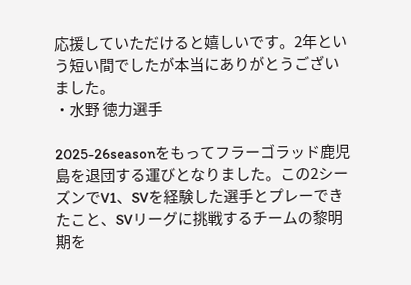応援していただけると嬉しいです。2年という短い間でしたが本当にありがとうございました。
・水野 徳力選手

2025-26seasonをもってフラーゴラッド鹿児島を退団する運びとなりました。この2シーズンでV1、SVを経験した選手とプレーできたこと、SVリーグに挑戦するチームの黎明期を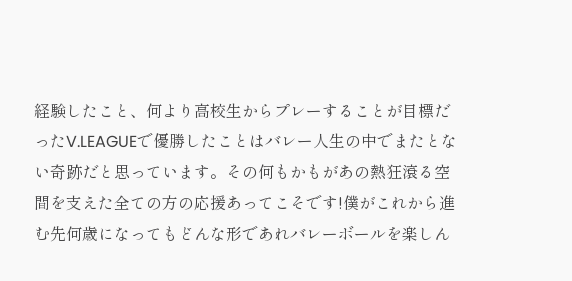経験したこと、何より高校生からプレーすることが目標だったV.LEAGUEで優勝したことはバレー人生の中でまたとない奇跡だと思っています。その何もかもがあの熱狂滾る空間を支えた全ての方の応援あってこそです!僕がこれから進む先何歳になってもどんな形であれバレーボールを楽しん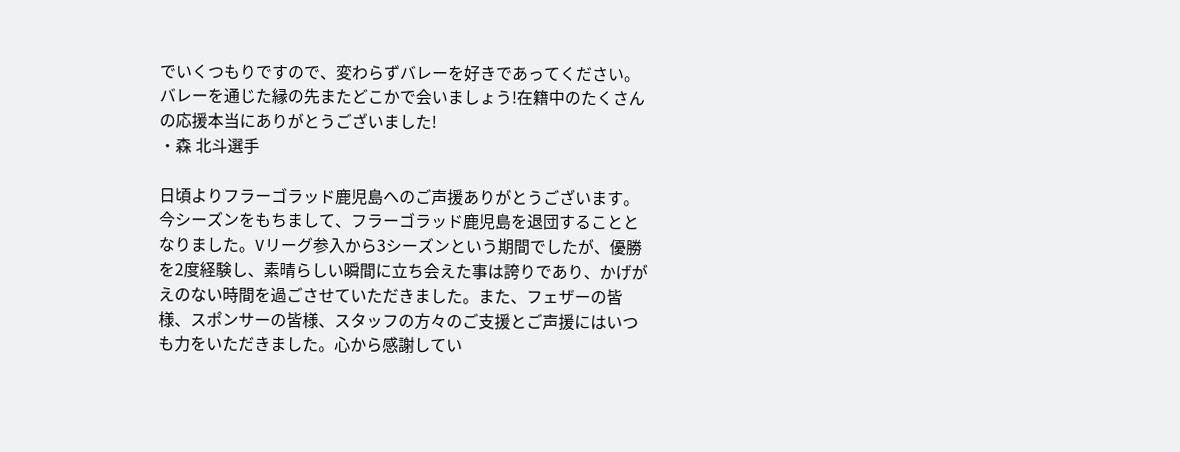でいくつもりですので、変わらずバレーを好きであってください。バレーを通じた縁の先またどこかで会いましょう!在籍中のたくさんの応援本当にありがとうございました!
・森 北斗選手

日頃よりフラーゴラッド鹿児島へのご声援ありがとうございます。今シーズンをもちまして、フラーゴラッド鹿児島を退団することとなりました。Vリーグ参入から3シーズンという期間でしたが、優勝を2度経験し、素晴らしい瞬間に立ち会えた事は誇りであり、かげがえのない時間を過ごさせていただきました。また、フェザーの皆様、スポンサーの皆様、スタッフの方々のご支援とご声援にはいつも力をいただきました。心から感謝してい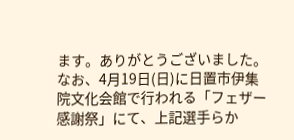ます。ありがとうございました。
なお、4月19日(日)に日置市伊集院文化会館で行われる「フェザー感謝祭」にて、上記選手らか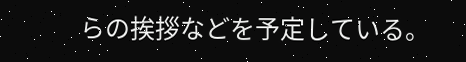らの挨拶などを予定している。